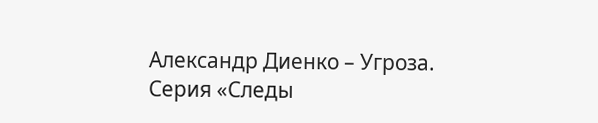Александр Диенко – Угроза. Серия «Следы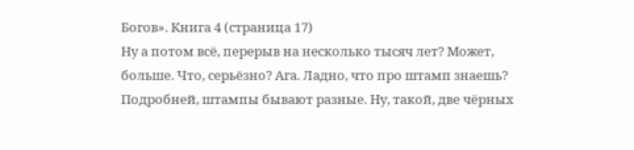Богов». Книга 4 (страница 17)
Ну а потом всё, перерыв на несколько тысяч лет? Может, больше. Что, серьёзно? Ага. Ладно, что про штамп знаешь? Подробней, штампы бывают разные. Ну, такой, две чёрных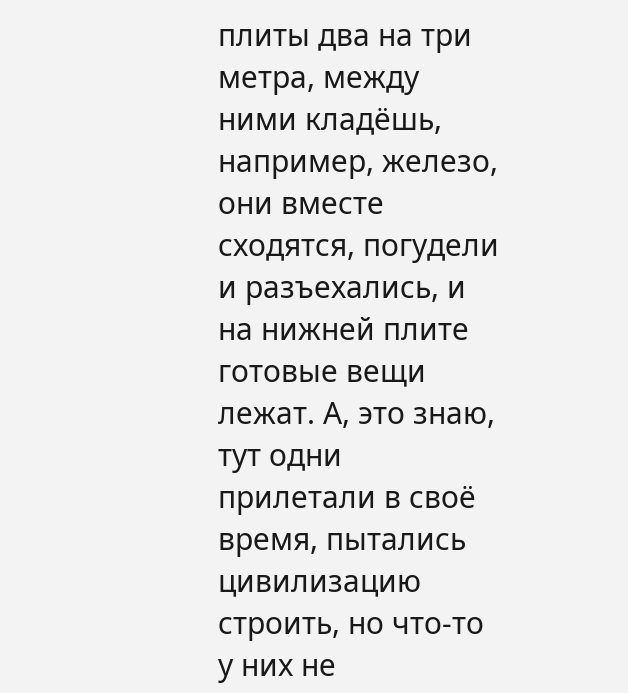плиты два на три метра, между ними кладёшь, например, железо, они вместе сходятся, погудели и разъехались, и на нижней плите готовые вещи лежат. А, это знаю, тут одни прилетали в своё время, пытались цивилизацию строить, но что-то у них не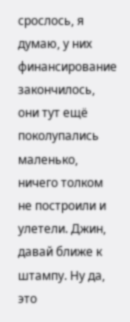срослось, я думаю, у них финансирование закончилось, они тут ещё поколупались маленько, ничего толком не построили и улетели. Джин, давай ближе к штампу. Ну да, это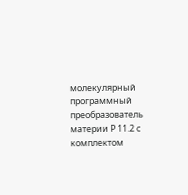молекулярный программный преобразователь материи Р 11.2 с комплектом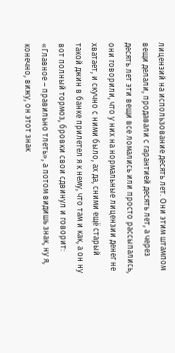лицензий на использование десять лет. Они этим штампом вещи делали, продавали с гарантией десять лет, а через десять лет эти вещи все ломались или просто рассыпались, они говорили, что у них на нормальные лицензии денег не хватает, и скучно с ними было, ах да, сними ещё старый такой джин в банке прилетел я к нему, что там и как, а он ну вот полный тормоз, бровки свои сдвинул и говорит: «Главное – правильно тлеть», а потом видишь знак, ну я, конечно, вижу, он этот знак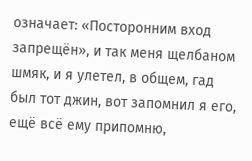означает: «Посторонним вход запрещён», и так меня щелбаном шмяк, и я улетел, в общем, гад был тот джин, вот запомнил я его, ещё всё ему припомню,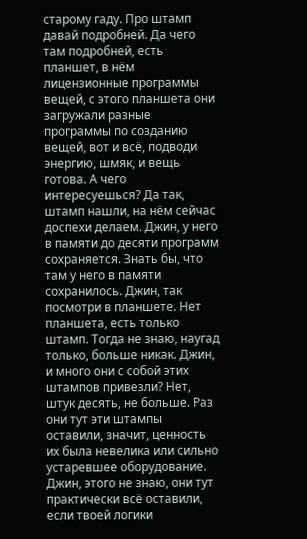старому гаду. Про штамп давай подробней. Да чего там подробней, есть планшет, в нём лицензионные программы вещей, с этого планшета они загружали разные программы по созданию вещей, вот и всё, подводи энергию, шмяк, и вещь готова. А чего интересуешься? Да так, штамп нашли, на нём сейчас доспехи делаем. Джин, у него в памяти до десяти программ сохраняется. Знать бы, что там у него в памяти сохранилось. Джин, так посмотри в планшете. Нет планшета, есть только штамп. Тогда не знаю, наугад только, больше никак. Джин, и много они с собой этих штампов привезли? Нет, штук десять, не больше. Раз они тут эти штампы оставили, значит, ценность их была невелика или сильно устаревшее оборудование. Джин, этого не знаю, они тут практически всё оставили, если твоей логики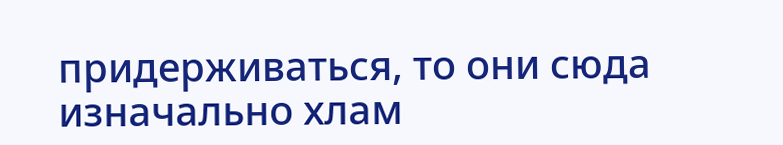придерживаться, то они сюда изначально хлам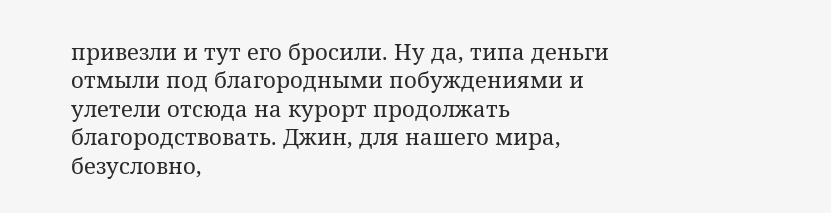привезли и тут его бросили. Ну да, типа деньги отмыли под благородными побуждениями и улетели отсюда на курорт продолжать благородствовать. Джин, для нашего мира, безусловно,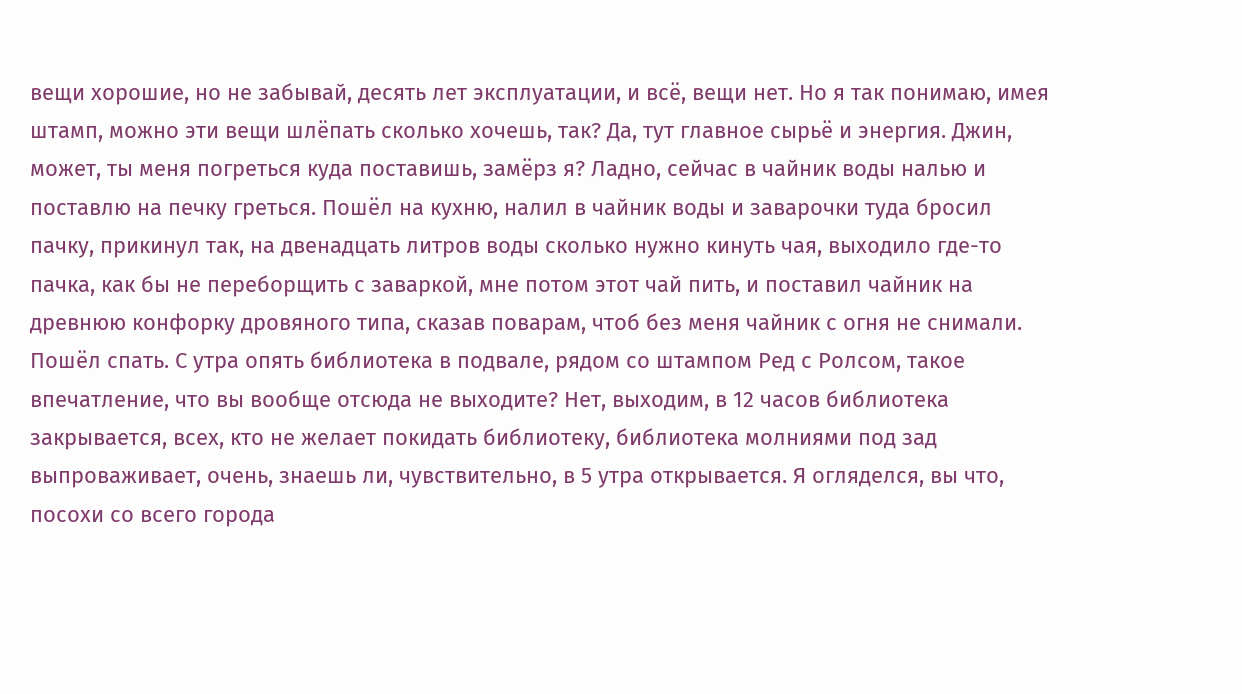вещи хорошие, но не забывай, десять лет эксплуатации, и всё, вещи нет. Но я так понимаю, имея штамп, можно эти вещи шлёпать сколько хочешь, так? Да, тут главное сырьё и энергия. Джин, может, ты меня погреться куда поставишь, замёрз я? Ладно, сейчас в чайник воды налью и поставлю на печку греться. Пошёл на кухню, налил в чайник воды и заварочки туда бросил пачку, прикинул так, на двенадцать литров воды сколько нужно кинуть чая, выходило где-то пачка, как бы не переборщить с заваркой, мне потом этот чай пить, и поставил чайник на древнюю конфорку дровяного типа, сказав поварам, чтоб без меня чайник с огня не снимали. Пошёл спать. С утра опять библиотека в подвале, рядом со штампом Ред с Ролсом, такое впечатление, что вы вообще отсюда не выходите? Нет, выходим, в 12 часов библиотека закрывается, всех, кто не желает покидать библиотеку, библиотека молниями под зад выпроваживает, очень, знаешь ли, чувствительно, в 5 утра открывается. Я огляделся, вы что, посохи со всего города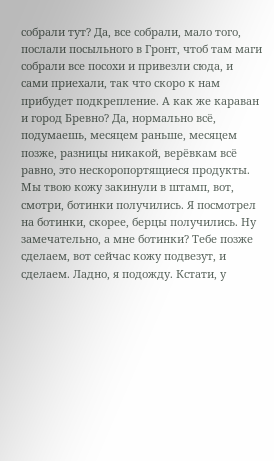собрали тут? Да, все собрали, мало того, послали посыльного в Гронт, чтоб там маги собрали все посохи и привезли сюда, и сами приехали, так что скоро к нам прибудет подкрепление. А как же караван и город Бревно? Да, нормально всё, подумаешь, месяцем раньше, месяцем позже, разницы никакой, верёвкам всё равно, это нескоропортящиеся продукты. Мы твою кожу закинули в штамп, вот, смотри, ботинки получились. Я посмотрел на ботинки, скорее, берцы получились. Ну замечательно, а мне ботинки? Тебе позже сделаем, вот сейчас кожу подвезут, и сделаем. Ладно, я подожду. Кстати, у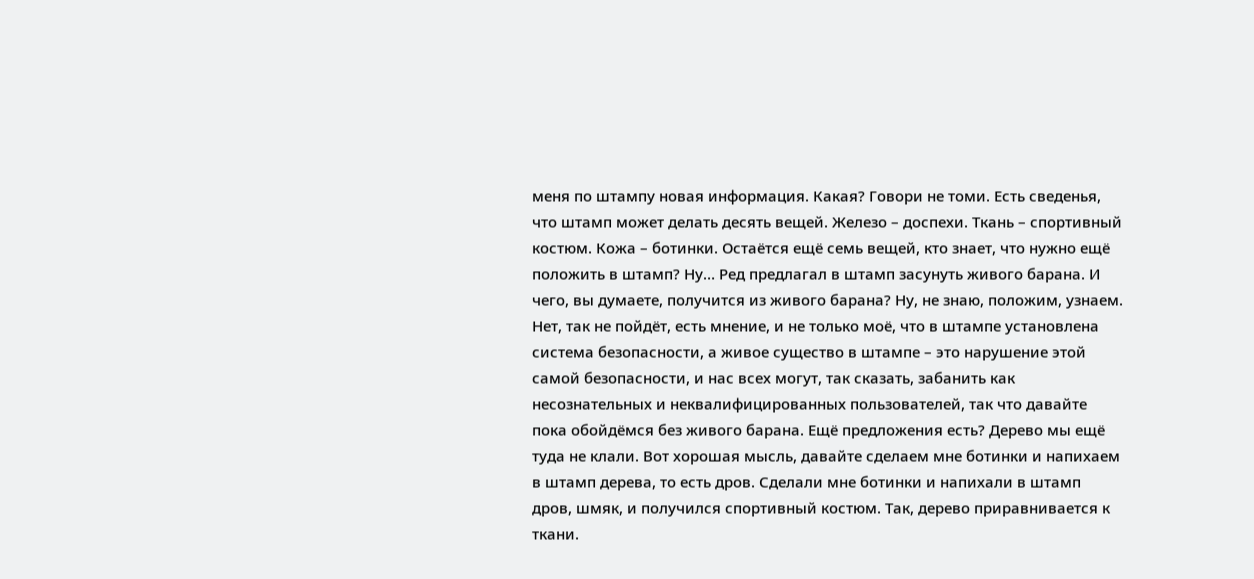меня по штампу новая информация. Какая? Говори не томи. Есть сведенья, что штамп может делать десять вещей. Железо – доспехи. Ткань – спортивный костюм. Кожа – ботинки. Остаётся ещё семь вещей, кто знает, что нужно ещё положить в штамп? Ну… Ред предлагал в штамп засунуть живого барана. И чего, вы думаете, получится из живого барана? Ну, не знаю, положим, узнаем. Нет, так не пойдёт, есть мнение, и не только моё, что в штампе установлена система безопасности, а живое существо в штампе – это нарушение этой самой безопасности, и нас всех могут, так сказать, забанить как несознательных и неквалифицированных пользователей, так что давайте пока обойдёмся без живого барана. Ещё предложения есть? Дерево мы ещё туда не клали. Вот хорошая мысль, давайте сделаем мне ботинки и напихаем в штамп дерева, то есть дров. Сделали мне ботинки и напихали в штамп дров, шмяк, и получился спортивный костюм. Так, дерево приравнивается к ткани.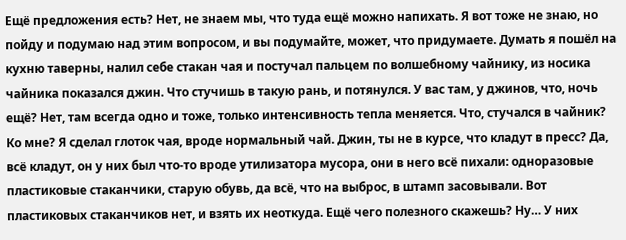Ещё предложения есть? Нет, не знаем мы, что туда ещё можно напихать. Я вот тоже не знаю, но пойду и подумаю над этим вопросом, и вы подумайте, может, что придумаете. Думать я пошёл на кухню таверны, налил себе стакан чая и постучал пальцем по волшебному чайнику, из носика чайника показался джин. Что стучишь в такую рань, и потянулся. У вас там, у джинов, что, ночь ещё? Нет, там всегда одно и тоже, только интенсивность тепла меняется. Что, стучался в чайник? Ко мне? Я сделал глоток чая, вроде нормальный чай. Джин, ты не в курсе, что кладут в пресс? Да, всё кладут, он у них был что-то вроде утилизатора мусора, они в него всё пихали: одноразовые пластиковые стаканчики, старую обувь, да всё, что на выброс, в штамп засовывали. Вот пластиковых стаканчиков нет, и взять их неоткуда. Ещё чего полезного скажешь? Ну… У них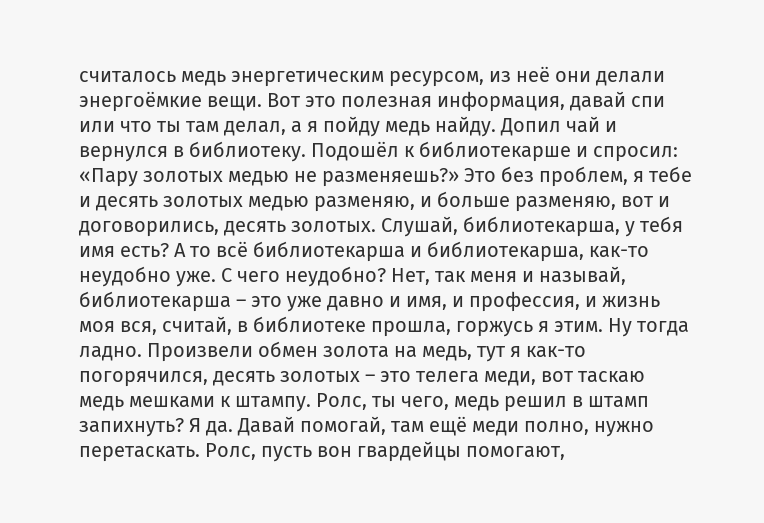считалось медь энергетическим ресурсом, из неё они делали энергоёмкие вещи. Вот это полезная информация, давай спи или что ты там делал, а я пойду медь найду. Допил чай и вернулся в библиотеку. Подошёл к библиотекарше и спросил: «Пару золотых медью не разменяешь?» Это без проблем, я тебе и десять золотых медью разменяю, и больше разменяю, вот и договорились, десять золотых. Слушай, библиотекарша, у тебя имя есть? А то всё библиотекарша и библиотекарша, как-то неудобно уже. С чего неудобно? Нет, так меня и называй, библиотекарша – это уже давно и имя, и профессия, и жизнь моя вся, считай, в библиотеке прошла, горжусь я этим. Ну тогда ладно. Произвели обмен золота на медь, тут я как-то погорячился, десять золотых – это телега меди, вот таскаю медь мешками к штампу. Ролс, ты чего, медь решил в штамп запихнуть? Я да. Давай помогай, там ещё меди полно, нужно перетаскать. Ролс, пусть вон гвардейцы помогают,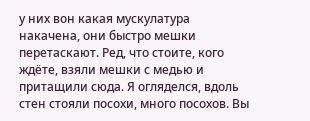у них вон какая мускулатура накачена, они быстро мешки перетаскают. Ред, что стоите, кого ждёте, взяли мешки с медью и притащили сюда. Я огляделся, вдоль стен стояли посохи, много посохов. Вы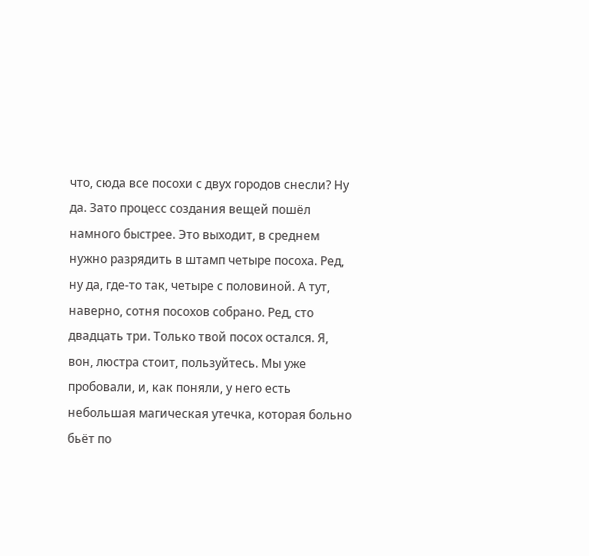что, сюда все посохи с двух городов снесли? Ну да. Зато процесс создания вещей пошёл намного быстрее. Это выходит, в среднем нужно разрядить в штамп четыре посоха. Ред, ну да, где-то так, четыре с половиной. А тут, наверно, сотня посохов собрано. Ред, сто двадцать три. Только твой посох остался. Я, вон, люстра стоит, пользуйтесь. Мы уже пробовали, и, как поняли, у него есть небольшая магическая утечка, которая больно бьёт по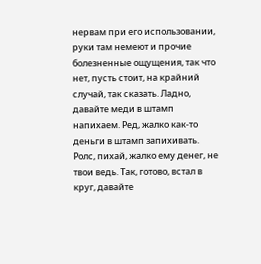нервам при его использовании, руки там немеют и прочие болезненные ощущения, так что нет, пусть стоит, на крайний случай, так сказать. Ладно, давайте меди в штамп напихаем. Ред, жалко как-то деньги в штамп запихивать. Ролс, пихай, жалко ему денег, не твои ведь. Так, готово, встал в круг, давайте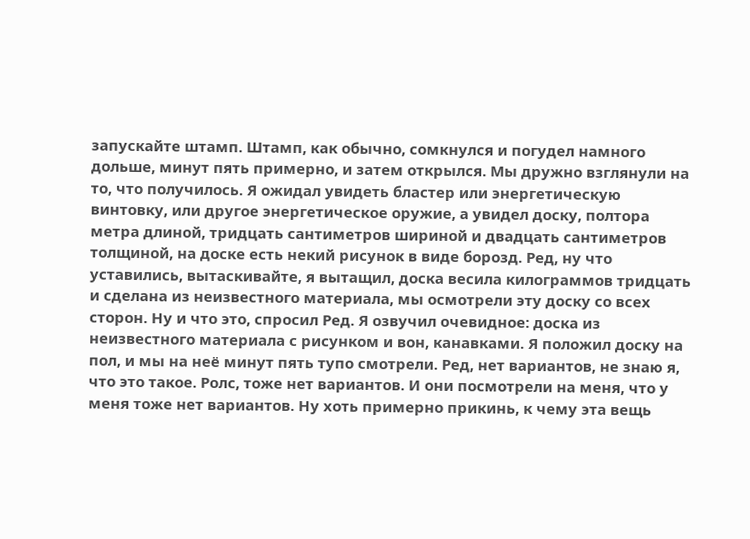запускайте штамп. Штамп, как обычно, сомкнулся и погудел намного дольше, минут пять примерно, и затем открылся. Мы дружно взглянули на то, что получилось. Я ожидал увидеть бластер или энергетическую винтовку, или другое энергетическое оружие, а увидел доску, полтора метра длиной, тридцать сантиметров шириной и двадцать сантиметров толщиной, на доске есть некий рисунок в виде борозд. Ред, ну что уставились, вытаскивайте, я вытащил, доска весила килограммов тридцать и сделана из неизвестного материала, мы осмотрели эту доску со всех сторон. Ну и что это, спросил Ред. Я озвучил очевидное: доска из неизвестного материала с рисунком и вон, канавками. Я положил доску на пол, и мы на неё минут пять тупо смотрели. Ред, нет вариантов, не знаю я, что это такое. Ролс, тоже нет вариантов. И они посмотрели на меня, что у меня тоже нет вариантов. Ну хоть примерно прикинь, к чему эта вещь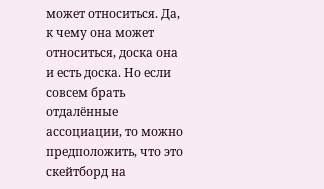может относиться. Да, к чему она может относиться, доска она и есть доска. Но если совсем брать отдалённые ассоциации, то можно предположить, что это скейтборд на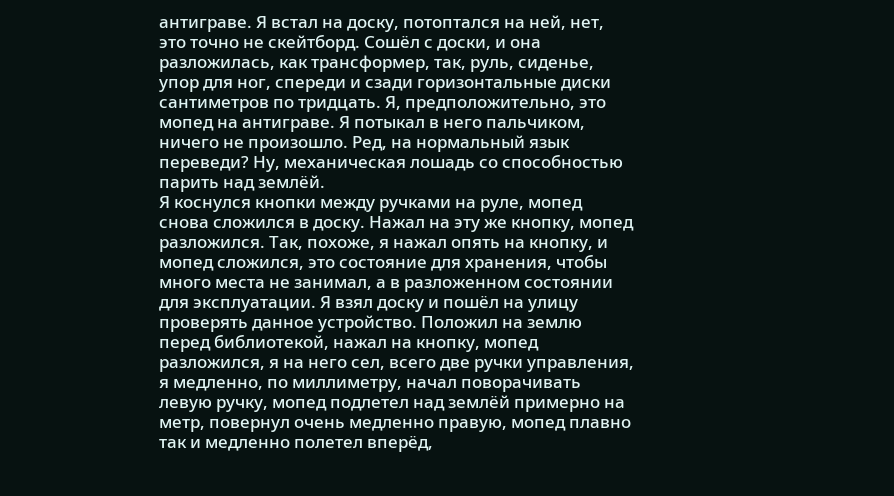антиграве. Я встал на доску, потоптался на ней, нет, это точно не скейтборд. Сошёл с доски, и она разложилась, как трансформер, так, руль, сиденье, упор для ног, спереди и сзади горизонтальные диски сантиметров по тридцать. Я, предположительно, это мопед на антиграве. Я потыкал в него пальчиком, ничего не произошло. Ред, на нормальный язык переведи? Ну, механическая лошадь со способностью парить над землёй.
Я коснулся кнопки между ручками на руле, мопед снова сложился в доску. Нажал на эту же кнопку, мопед разложился. Так, похоже, я нажал опять на кнопку, и мопед сложился, это состояние для хранения, чтобы много места не занимал, а в разложенном состоянии для эксплуатации. Я взял доску и пошёл на улицу проверять данное устройство. Положил на землю перед библиотекой, нажал на кнопку, мопед разложился, я на него сел, всего две ручки управления, я медленно, по миллиметру, начал поворачивать левую ручку, мопед подлетел над землёй примерно на метр, повернул очень медленно правую, мопед плавно так и медленно полетел вперёд,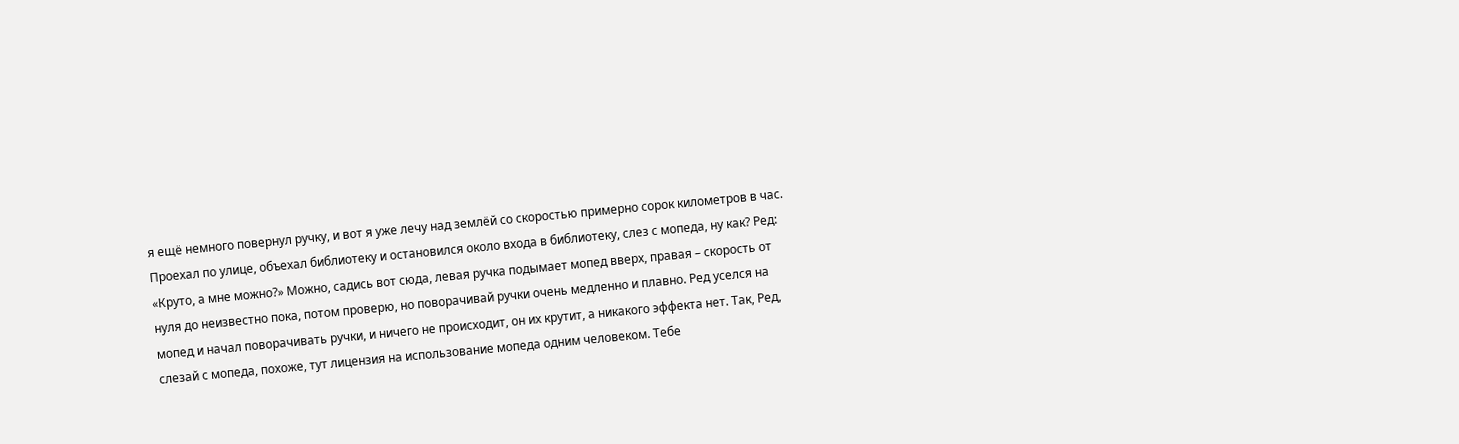я ещё немного повернул ручку, и вот я уже лечу над землёй со скоростью примерно сорок километров в час. Проехал по улице, объехал библиотеку и остановился около входа в библиотеку, слез с мопеда, ну как? Ред: «Круто, а мне можно?» Можно, садись вот сюда, левая ручка подымает мопед вверх, правая – скорость от нуля до неизвестно пока, потом проверю, но поворачивай ручки очень медленно и плавно. Ред уселся на мопед и начал поворачивать ручки, и ничего не происходит, он их крутит, а никакого эффекта нет. Так, Ред, слезай с мопеда, похоже, тут лицензия на использование мопеда одним человеком. Тебе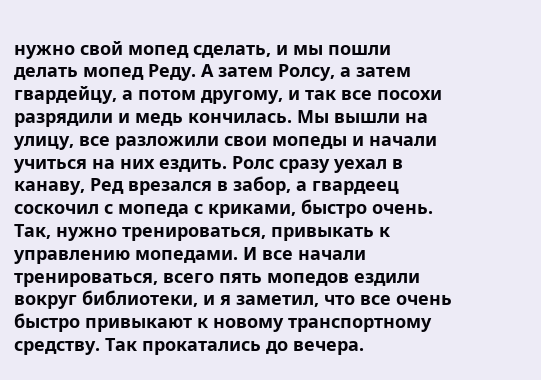нужно свой мопед сделать, и мы пошли делать мопед Реду. А затем Ролсу, а затем гвардейцу, а потом другому, и так все посохи разрядили и медь кончилась. Мы вышли на улицу, все разложили свои мопеды и начали учиться на них ездить. Ролс сразу уехал в канаву, Ред врезался в забор, а гвардеец соскочил с мопеда с криками, быстро очень. Так, нужно тренироваться, привыкать к управлению мопедами. И все начали тренироваться, всего пять мопедов ездили вокруг библиотеки, и я заметил, что все очень быстро привыкают к новому транспортному средству. Так прокатались до вечера.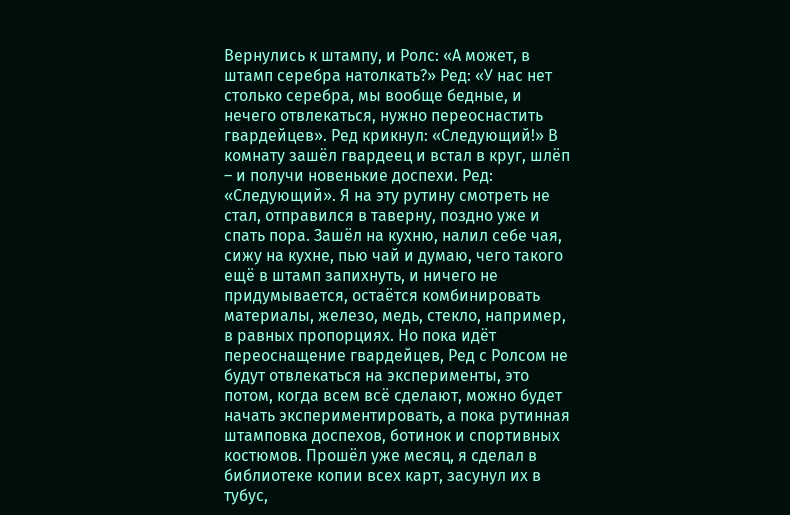Вернулись к штампу, и Ролс: «А может, в штамп серебра натолкать?» Ред: «У нас нет столько серебра, мы вообще бедные, и нечего отвлекаться, нужно переоснастить гвардейцев». Ред крикнул: «Следующий!» В комнату зашёл гвардеец и встал в круг, шлёп – и получи новенькие доспехи. Ред: «Следующий». Я на эту рутину смотреть не стал, отправился в таверну, поздно уже и спать пора. Зашёл на кухню, налил себе чая, сижу на кухне, пью чай и думаю, чего такого ещё в штамп запихнуть, и ничего не придумывается, остаётся комбинировать материалы, железо, медь, стекло, например, в равных пропорциях. Но пока идёт переоснащение гвардейцев, Ред с Ролсом не будут отвлекаться на эксперименты, это потом, когда всем всё сделают, можно будет начать экспериментировать, а пока рутинная штамповка доспехов, ботинок и спортивных костюмов. Прошёл уже месяц, я сделал в библиотеке копии всех карт, засунул их в тубус,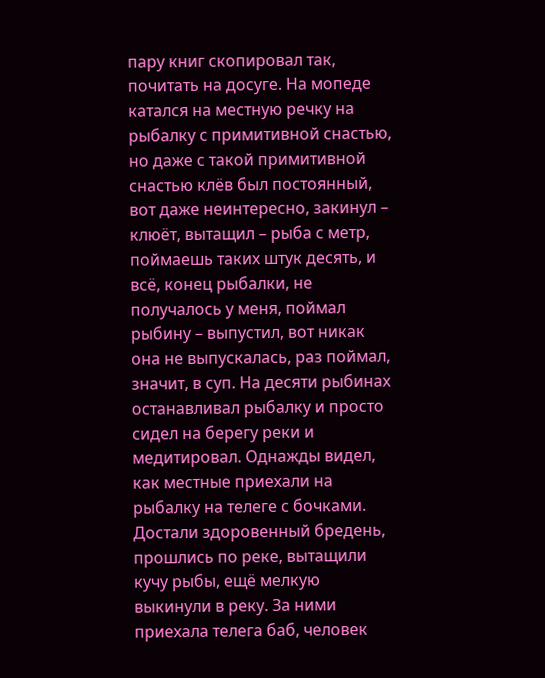пару книг скопировал так, почитать на досуге. На мопеде катался на местную речку на рыбалку с примитивной снастью, но даже с такой примитивной снастью клёв был постоянный, вот даже неинтересно, закинул – клюёт, вытащил – рыба с метр, поймаешь таких штук десять, и всё, конец рыбалки, не получалось у меня, поймал рыбину – выпустил, вот никак она не выпускалась, раз поймал, значит, в суп. На десяти рыбинах останавливал рыбалку и просто сидел на берегу реки и медитировал. Однажды видел, как местные приехали на рыбалку на телеге с бочками. Достали здоровенный бредень, прошлись по реке, вытащили кучу рыбы, ещё мелкую выкинули в реку. За ними приехала телега баб, человек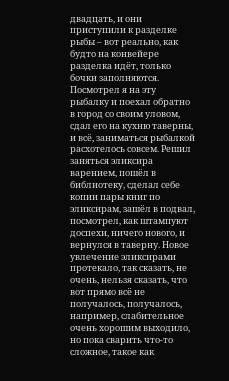двадцать, и они приступили к разделке рыбы – вот реально, как будто на конвейере разделка идёт, только бочки заполняются. Посмотрел я на эту рыбалку и поехал обратно в город со своим уловом, сдал его на кухню таверны, и всё, заниматься рыбалкой расхотелось совсем. Решил заняться эликсира варением, пошёл в библиотеку, сделал себе копии пары книг по эликсирам, зашёл в подвал, посмотрел, как штампуют доспехи, ничего нового, и вернулся в таверну. Новое увлечение эликсирами протекало, так сказать, не очень, нельзя сказать, что вот прямо всё не получалось, получалось, например, слабительное очень хорошим выходило, но пока сварить что-то сложное, такое как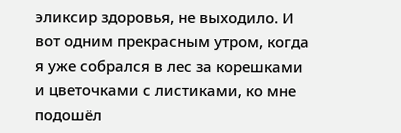эликсир здоровья, не выходило. И вот одним прекрасным утром, когда я уже собрался в лес за корешками и цветочками с листиками, ко мне подошёл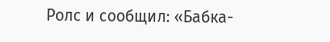Ролс и сообщил: «Бабка-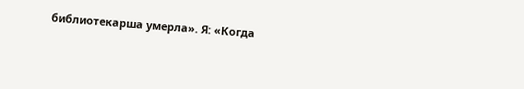библиотекарша умерла». Я: «Когда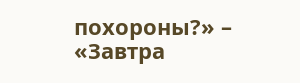похороны?» – «Завтра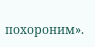похороним».